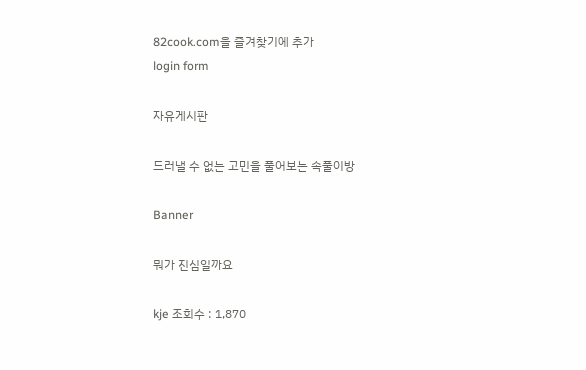82cook.com을 즐겨찾기에 추가
login form

자유게시판

드러낼 수 없는 고민을 풀어보는 속풀이방

Banner

뭐가 진심일까요

kje 조회수 : 1,870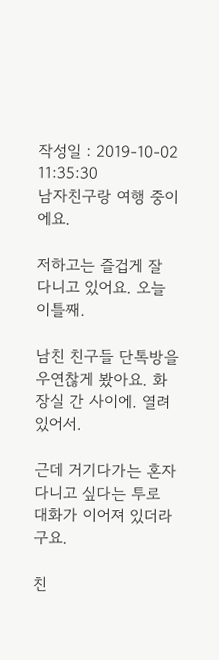작성일 : 2019-10-02 11:35:30
남자친구랑 여행 중이에요.

저하고는 즐겁게 잘 다니고 있어요. 오늘 이틀째.

남친 친구들 단톡방을 우연찮게 봤아요. 화장실 간 사이에. 열려있어서.

근데 거기다가는 혼자 다니고 싶다는 투로 대화가 이어져 있더라구요.

친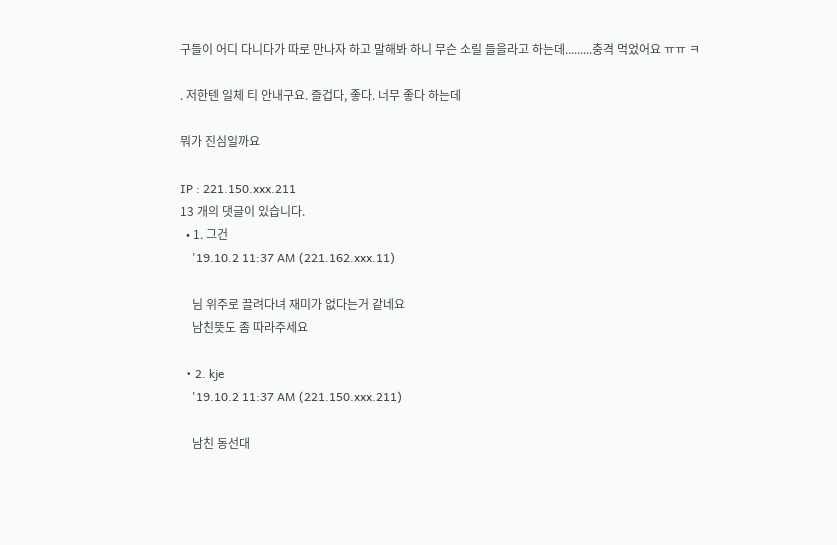구들이 어디 다니다가 따로 만나자 하고 말해봐 하니 무슨 소릴 들을라고 하는데.........충격 먹었어요 ㅠㅠ ㅋ

. 저한텐 일체 티 안내구요. 즐겁다, 좋다. 너무 좋다 하는데

뭐가 진심일까요

IP : 221.150.xxx.211
13 개의 댓글이 있습니다.
  • 1. 그건
    '19.10.2 11:37 AM (221.162.xxx.11)

    님 위주로 끌려다녀 재미가 없다는거 같네요
    남친뜻도 좀 따라주세요

  • 2. kje
    '19.10.2 11:37 AM (221.150.xxx.211)

    남친 동선대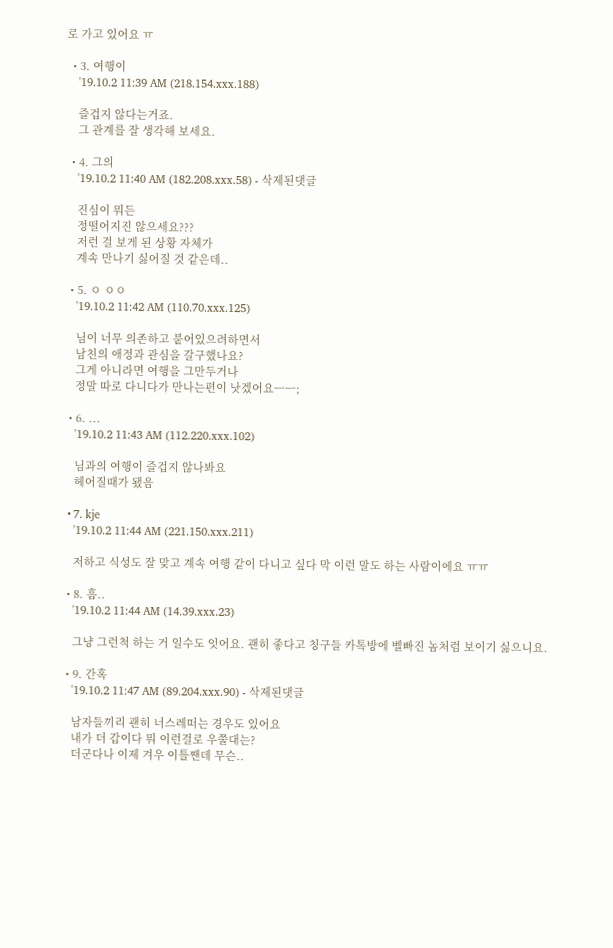로 가고 있어요 ㅠ

  • 3. 여행이
    '19.10.2 11:39 AM (218.154.xxx.188)

    즐겁지 않다는거죠.
    그 관계를 잘 생각해 보세요.

  • 4. 그의
    '19.10.2 11:40 AM (182.208.xxx.58) - 삭제된댓글

    진심이 뭐든
    정떨어지진 않으세요???
    저런 걸 보게 된 상황 자체가
    계속 만나기 싫어질 것 같은데..

  • 5. ㅇ ㅇㅇ
    '19.10.2 11:42 AM (110.70.xxx.125)

    님이 너무 의존하고 붙어있으려하면서
    남친의 애정과 관심을 갈구했나요?
    그게 아니라면 여행을 그만두거나
    정말 따로 다니다가 만나는편이 낫겠어요ㅡㅡ;

  • 6. ...
    '19.10.2 11:43 AM (112.220.xxx.102)

    님과의 여행이 즐겁지 않나봐요
    헤어질때가 됐음

  • 7. kje
    '19.10.2 11:44 AM (221.150.xxx.211)

    저하고 식성도 잘 맞고 계속 여행 같이 다니고 싶다 막 이런 말도 하는 사람이에요 ㅠㅠ

  • 8. 흠..
    '19.10.2 11:44 AM (14.39.xxx.23)

    그냥 그런척 하는 거 일수도 잇어요. 괜히 좋다고 칭구들 카톡방에 벨빠진 놈처럼 보이기 싫으니요.

  • 9. 간혹
    '19.10.2 11:47 AM (89.204.xxx.90) - 삭제된댓글

    남자들끼리 괜히 너스레떠는 경우도 있어요
    내가 더 갑이다 뭐 이런걸로 우쭐대는?
    더군다나 이제 겨우 이틀짼데 무슨..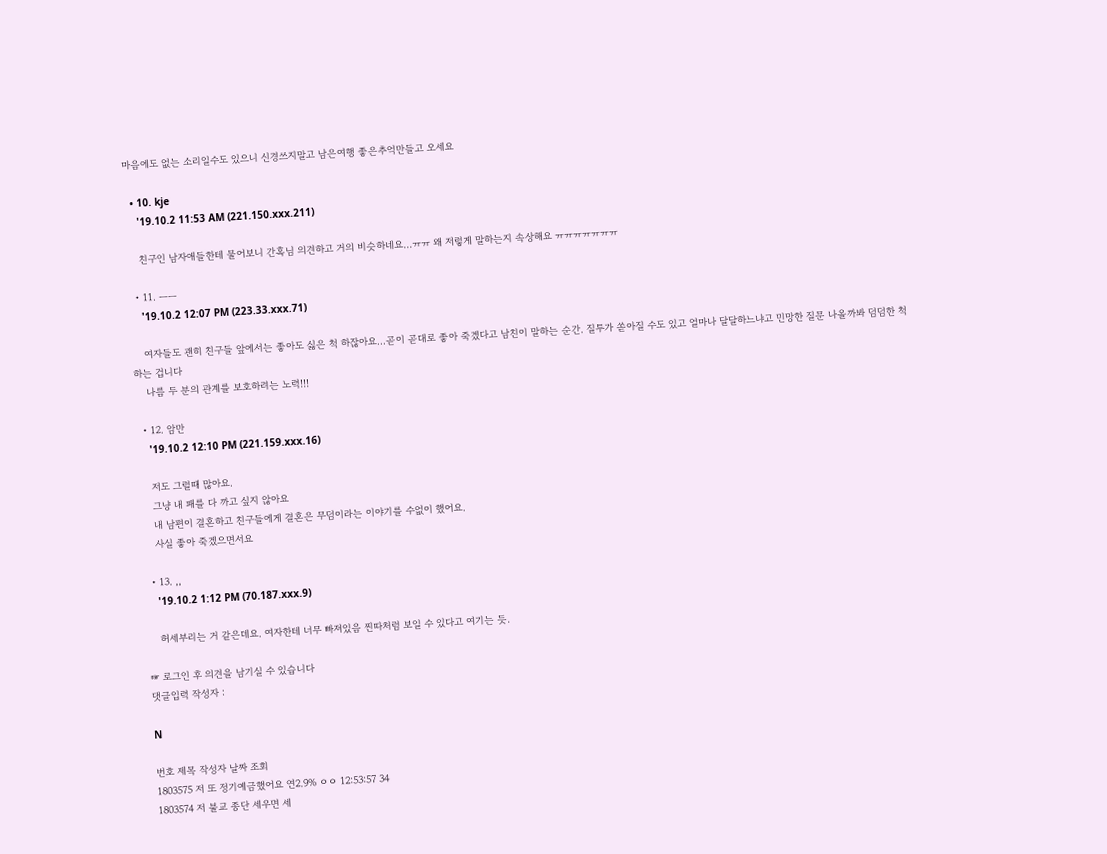마음에도 없는 소리일수도 있으니 신경쓰지말고 남은여행 좋은추억만들고 오세요

  • 10. kje
    '19.10.2 11:53 AM (221.150.xxx.211)

    친구인 남자애들한테 물어보니 간혹님 의견하고 거의 비슷하네요...ㅠㅠ 왜 저렇게 말하는지 속상해요 ㅠㅠㅠㅠㅠㅠㅠ

  • 11. ㅡㅡ
    '19.10.2 12:07 PM (223.33.xxx.71)

    여자들도 괜히 친구들 앞에서는 좋아도 싫은 척 하잖아요...곧이 곧대로 좋아 죽겠다고 남친이 말하는 순간. 질투가 쏟아질 수도 있고 얼마나 달달하느냐고 민망한 질문 나올까봐 덤덤한 척 하는 겁니다
    나름 두 분의 관계를 보호하려는 노력!!!

  • 12. 암만
    '19.10.2 12:10 PM (221.159.xxx.16)

    저도 그럴때 많아요.
    그냥 내 패를 다 까고 싶지 않아요
    내 남편이 결혼하고 친구들에게 결혼은 무덤이라는 이야기를 수없이 했어요.
    사실 좋아 죽겠으면서요

  • 13. ,,
    '19.10.2 1:12 PM (70.187.xxx.9)

    허세부리는 거 같은데요. 여자한테 너무 빠져있음 찐따처럼 보일 수 있다고 여기는 듯.

☞ 로그인 후 의견을 남기실 수 있습니다
댓글입력 작성자 :

N

번호 제목 작성자 날짜 조회
1803575 저 또 정기예금했어요 연2.9% ㅇㅇ 12:53:57 34
1803574 저 불교 종단 세우면 세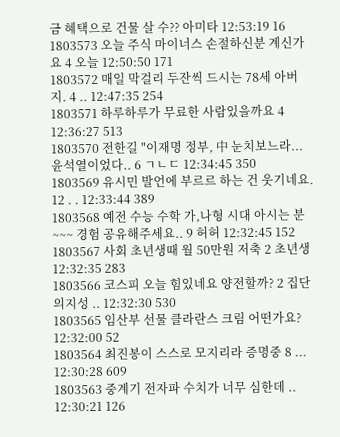금 혜택으로 건물 살 수?? 아미타 12:53:19 16
1803573 오늘 주식 마이너스 손절하신분 계신가요 4 오늘 12:50:50 171
1803572 매일 막걸리 두잔씩 드시는 78세 아버지. 4 .. 12:47:35 254
1803571 하루하루가 무료한 사람있을까요 4 12:36:27 513
1803570 전한길 "이재명 정부, 中 눈치보느라... 윤석열이었다.. 6 ㄱㄴㄷ 12:34:45 350
1803569 유시민 발언에 부르르 하는 건 웃기네요. 12 . . 12:33:44 389
1803568 예전 수능 수학 가,나형 시대 아시는 분~~~ 경험 공유해주세요.. 9 허허 12:32:45 152
1803567 사회 초년생때 월 50만원 저축 2 초년생 12:32:35 283
1803566 코스피 오늘 힘있네요 양전할까? 2 집단의지성 .. 12:32:30 530
1803565 임산부 선물 클라란스 크림 어떤가요? 12:32:00 52
1803564 최진봉이 스스로 모지리라 증명중 8 ... 12:30:28 609
1803563 중계기 전자파 수치가 너무 심한데 .. 12:30:21 126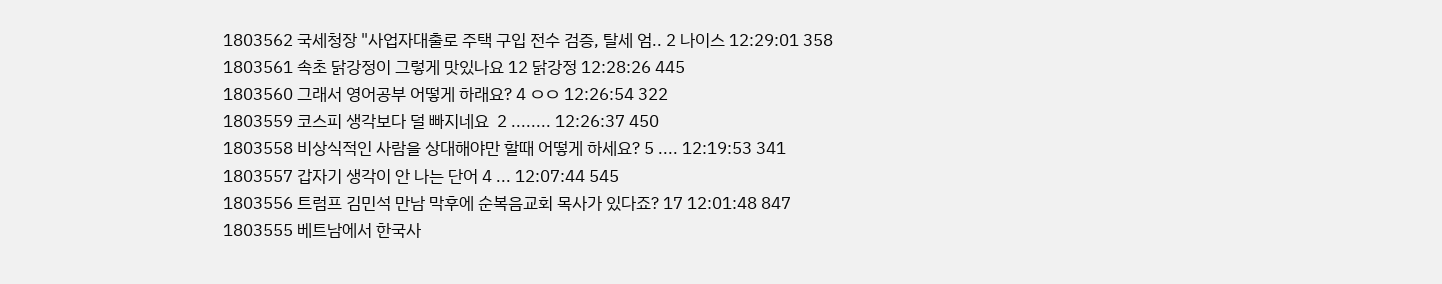1803562 국세청장 "사업자대출로 주택 구입 전수 검증, 탈세 엄.. 2 나이스 12:29:01 358
1803561 속초 닭강정이 그렇게 맛있나요 12 닭강정 12:28:26 445
1803560 그래서 영어공부 어떻게 하래요? 4 ㅇㅇ 12:26:54 322
1803559 코스피 생각보다 덜 빠지네요  2 ........ 12:26:37 450
1803558 비상식적인 사람을 상대해야만 할때 어떻게 하세요? 5 .... 12:19:53 341
1803557 갑자기 생각이 안 나는 단어 4 ... 12:07:44 545
1803556 트럼프 김민석 만남 막후에 순복음교회 목사가 있다죠? 17 12:01:48 847
1803555 베트남에서 한국사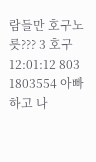람들만 호구노릇??? 3 호구 12:01:12 803
1803554 아빠하고 나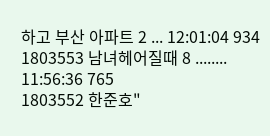하고 부산 아파트 2 ... 12:01:04 934
1803553 남녀헤어질때 8 ........ 11:56:36 765
1803552 한준호"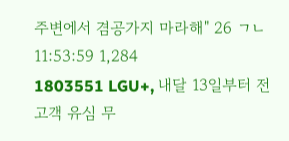주변에서 겸공가지 마라해" 26 ㄱㄴ 11:53:59 1,284
1803551 LGU+, 내달 13일부터 전 고객 유심 무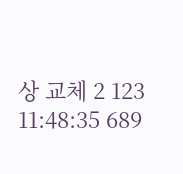상 교체 2 123 11:48:35 689